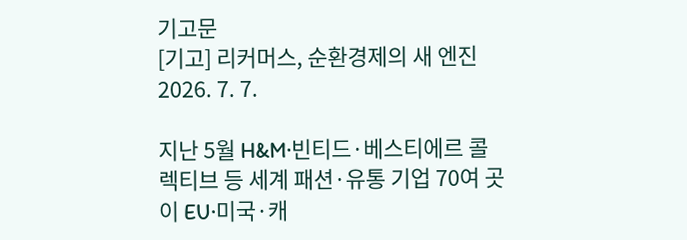기고문
[기고] 리커머스, 순환경제의 새 엔진
2026. 7. 7.

지난 5월 H&M·빈티드·베스티에르 콜렉티브 등 세계 패션·유통 기업 70여 곳이 EU·미국·캐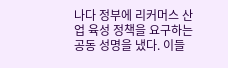나다 정부에 리커머스 산업 육성 정책을 요구하는 공동 성명을 냈다. 이들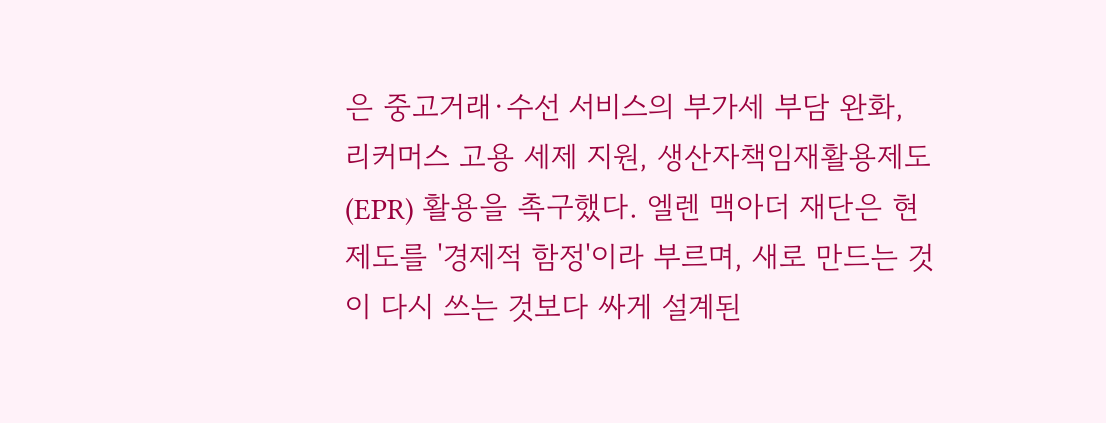은 중고거래·수선 서비스의 부가세 부담 완화, 리커머스 고용 세제 지원, 생산자책임재활용제도(EPR) 활용을 촉구했다. 엘렌 맥아더 재단은 현 제도를 '경제적 함정'이라 부르며, 새로 만드는 것이 다시 쓰는 것보다 싸게 설계된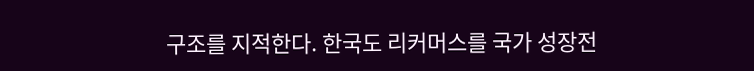구조를 지적한다. 한국도 리커머스를 국가 성장전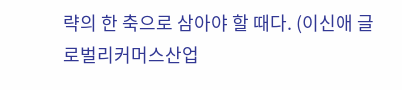략의 한 축으로 삼아야 할 때다. (이신애 글로벌리커머스산업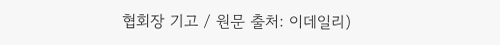협회장 기고 / 원문 출처: 이데일리)